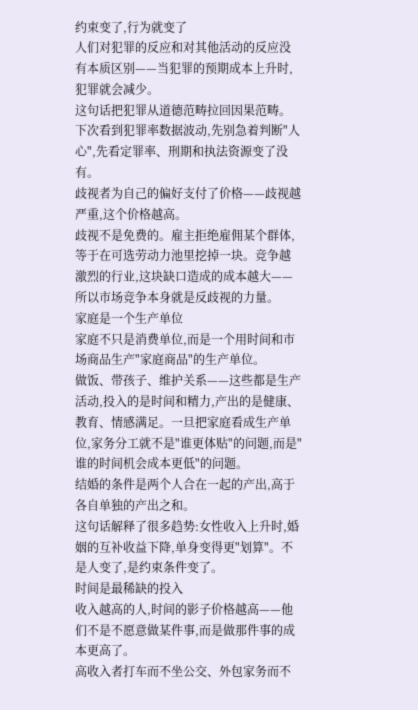约束变了,行为就变了
人们对犯罪的反应和对其他活动的反应没有本质区别——当犯罪的预期成本上升时,犯罪就会减少。
这句话把犯罪从道德范畴拉回因果范畴。下次看到犯罪率数据波动,先别急着判断"人心",先看定罪率、刑期和执法资源变了没有。
歧视者为自己的偏好支付了价格——歧视越严重,这个价格越高。
歧视不是免费的。雇主拒绝雇佣某个群体,等于在可选劳动力池里挖掉一块。竞争越激烈的行业,这块缺口造成的成本越大——所以市场竞争本身就是反歧视的力量。
家庭是一个生产单位
家庭不只是消费单位,而是一个用时间和市场商品生产"家庭商品"的生产单位。
做饭、带孩子、维护关系——这些都是生产活动,投入的是时间和精力,产出的是健康、教育、情感满足。一旦把家庭看成生产单位,家务分工就不是"谁更体贴"的问题,而是"谁的时间机会成本更低"的问题。
结婚的条件是两个人合在一起的产出,高于各自单独的产出之和。
这句话解释了很多趋势:女性收入上升时,婚姻的互补收益下降,单身变得更"划算"。不是人变了,是约束条件变了。
时间是最稀缺的投入
收入越高的人,时间的影子价格越高——他们不是不愿意做某件事,而是做那件事的成本更高了。
高收入者打车而不坐公交、外包家务而不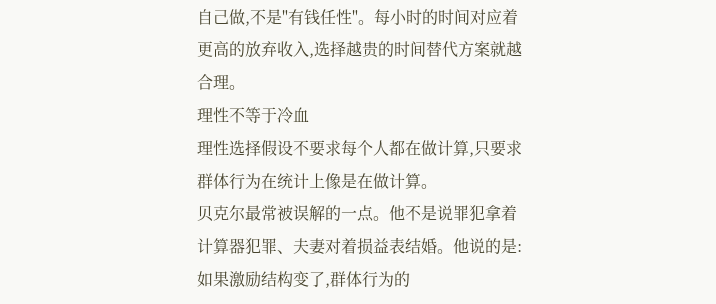自己做,不是"有钱任性"。每小时的时间对应着更高的放弃收入,选择越贵的时间替代方案就越合理。
理性不等于冷血
理性选择假设不要求每个人都在做计算,只要求群体行为在统计上像是在做计算。
贝克尔最常被误解的一点。他不是说罪犯拿着计算器犯罪、夫妻对着损益表结婚。他说的是:如果激励结构变了,群体行为的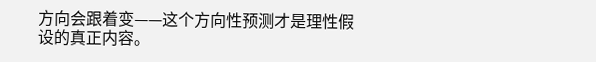方向会跟着变——这个方向性预测才是理性假设的真正内容。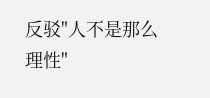反驳"人不是那么理性"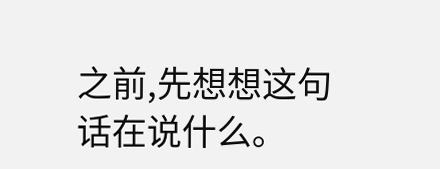之前,先想想这句话在说什么。